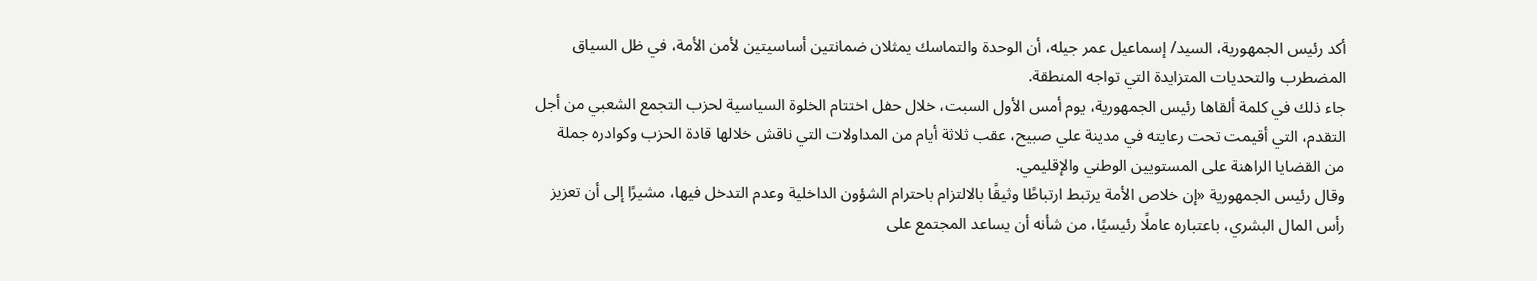أكد رئيس الجمهورية، السيد/ إسماعيل عمر جيله، أن الوحدة والتماسك يمثلان ضمانتين أساسيتين لأمن الأمة، في ظل السياق المضطرب والتحديات المتزايدة التي تواجه المنطقة.
جاء ذلك في كلمة ألقاها رئيس الجمهورية، يوم أمس الأول السبت، خلال حفل اختتام الخلوة السياسية لحزب التجمع الشعبي من أجل التقدم، التي أقيمت تحت رعايته في مدينة علي صبيح، عقب ثلاثة أيام من المداولات التي ناقش خلالها قادة الحزب وكوادره جملة من القضايا الراهنة على المستويين الوطني والإقليمي.
وقال رئيس الجمهورية «إن خلاص الأمة يرتبط ارتباطًا وثيقًا بالالتزام باحترام الشؤون الداخلية وعدم التدخل فيها، مشيرًا إلى أن تعزيز رأس المال البشري، باعتباره عاملًا رئيسيًا، من شأنه أن يساعد المجتمع على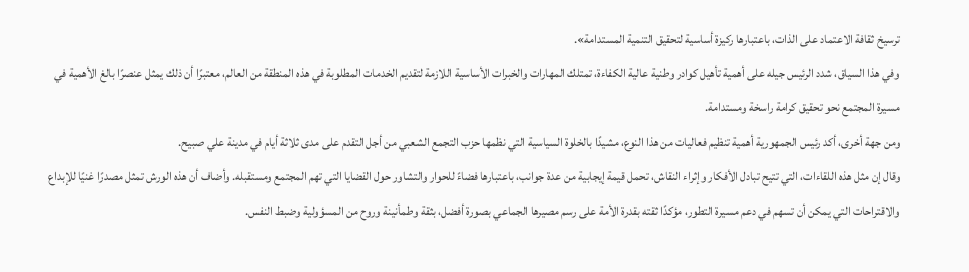ترسيخ ثقافة الاعتماد على الذات، باعتبارها ركيزة أساسية لتحقيق التنمية المستدامة».
وفي هذا السياق، شدد الرئيس جيله على أهمية تأهيل كوادر وطنية عالية الكفاءة، تمتلك المهارات والخبرات الأساسية اللازمة لتقديم الخدمات المطلوبة في هذه المنطقة من العالم، معتبرًا أن ذلك يمثل عنصرًا بالغ الأهمية في مسيرة المجتمع نحو تحقيق كرامة راسخة ومستدامة.
ومن جهة أخرى، أكد رئيس الجمهورية أهمية تنظيم فعاليات من هذا النوع، مشيدًا بالخلوة السياسية التي نظمها حزب التجمع الشعبي من أجل التقدم على مدى ثلاثة أيام في مدينة علي صبيح.
وقال إن مثل هذه اللقاءات، التي تتيح تبادل الأفكار وإثراء النقاش، تحمل قيمة إيجابية من عدة جوانب، باعتبارها فضاءً للحوار والتشاور حول القضايا التي تهم المجتمع ومستقبله. وأضاف أن هذه الورش تمثل مصدرًا غنيًا للإبداع والاقتراحات التي يمكن أن تسهم في دعم مسيرة التطور، مؤكدًا ثقته بقدرة الأمة على رسم مصيرها الجماعي بصورة أفضل، بثقة وطمأنينة وروح من المسؤولية وضبط النفس.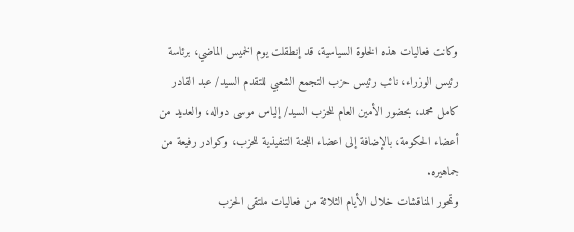وكانت فعاليات هذه الخلوة السياسية، قد إنطقلت يوم الخميس الماضي، برئاسة رئيس الوزراء، نائب رئيس حزب التجمع الشعبي للتقدم السيد/ عبد القادر كامل محمد، بحضور الأمين العام للحزب السيد/ إلياس موسى دواله، والعديد من أعضاء الحكومة، بالإضافة إلى اعضاء اللجنة التنفيذية للحزب، وكوادر رفيعة من جماهيره.
وتمحور المناقشات خلال الأيام الثلاثة من فعاليات ملتقى الحزب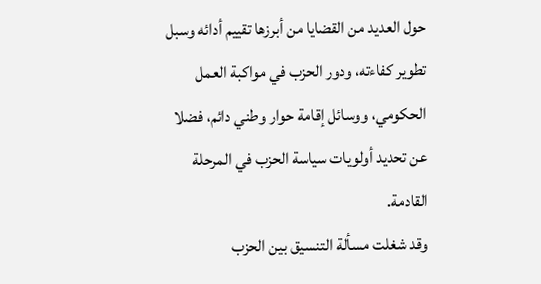حول العديد من القضايا من أبرزها تقييم أدائه وسبل تطوير كفاءته، ودور الحزب في مواكبة العمل الحكومي، ووسائل إقامة حوار وطني دائم، فضلا عن تحديد أولويات سياسة الحزب في المرحلة القادمة.
وقد شغلت مسألة التنسيق بين الحزب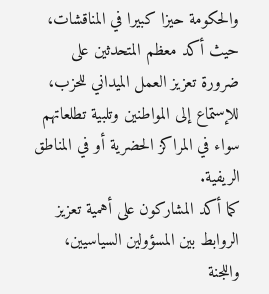والحكومة حيزا كبيرا في المناقشات، حيث أكد معظم المتحدثين على ضرورة تعزيز العمل الميداني للحزب، للإستماع إلى المواطنين وتلبية تطلعاتهم سواء في المراكز الحضرية أو في المناطق الريفية.
كما أكد المشاركون على أهمية تعزيز الروابط بين المسؤولين السياسيين، واللجنة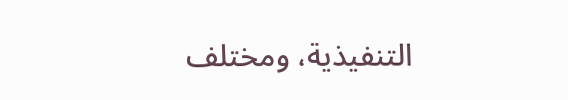التنفيذية، ومختلف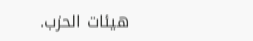هيئات الحزب.